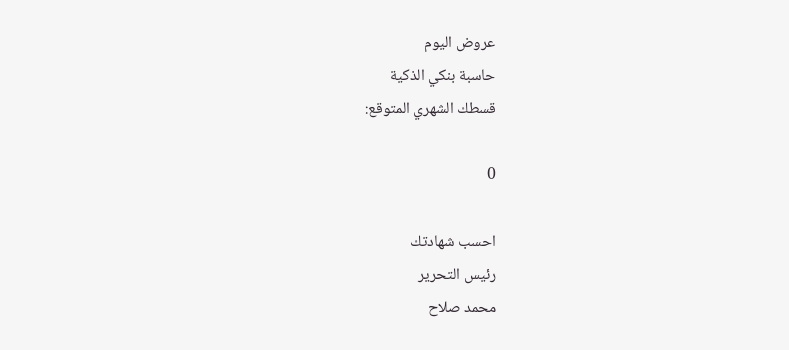عروض اليوم
حاسبة بنكي الذكية
قسطك الشهري المتوقع:

0

احسب شهادتك
رئيس التحرير
محمد صلاح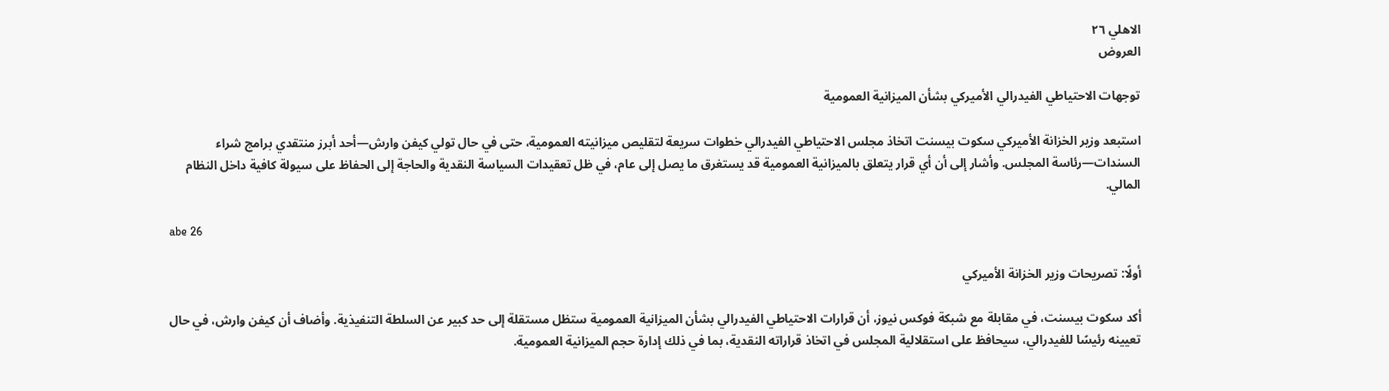الاهلي ٢٦
العروض

توجهات الاحتياطي الفيدرالي الأميركي بشأن الميزانية العمومية

استبعد وزير الخزانة الأميركي سكوت بيسنت اتخاذ مجلس الاحتياطي الفيدرالي خطوات سريعة لتقليص ميزانيته العمومية، حتى في حال تولي كيفن وارش—أحد أبرز منتقدي برامج شراء السندات—رئاسة المجلس. وأشار إلى أن أي قرار يتعلق بالميزانية العمومية قد يستغرق ما يصل إلى عام، في ظل تعقيدات السياسة النقدية والحاجة إلى الحفاظ على سيولة كافية داخل النظام المالي.

abe 26

أولًا: تصريحات وزير الخزانة الأميركي

أكد سكوت بيسنت، في مقابلة مع شبكة فوكس نيوز، أن قرارات الاحتياطي الفيدرالي بشأن الميزانية العمومية ستظل مستقلة إلى حد كبير عن السلطة التنفيذية. وأضاف أن كيفن وارش، في حال تعيينه رئيسًا للفيدرالي، سيحافظ على استقلالية المجلس في اتخاذ قراراته النقدية، بما في ذلك إدارة حجم الميزانية العمومية.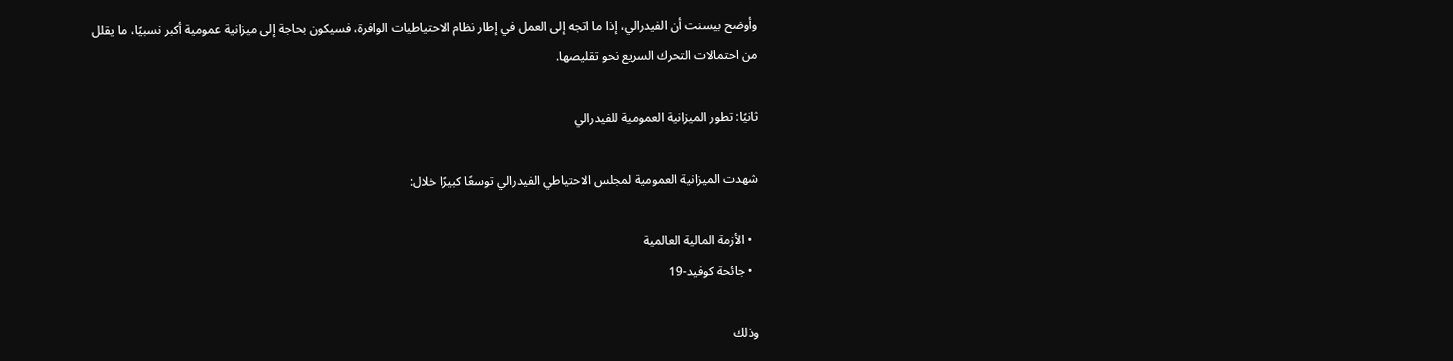وأوضح بيسنت أن الفيدرالي، إذا ما اتجه إلى العمل في إطار نظام الاحتياطيات الوافرة، فسيكون بحاجة إلى ميزانية عمومية أكبر نسبيًا، ما يقلل من احتمالات التحرك السريع نحو تقليصها.

ثانيًا: تطور الميزانية العمومية للفيدرالي

شهدت الميزانية العمومية لمجلس الاحتياطي الفيدرالي توسعًا كبيرًا خلال:

  • الأزمة المالية العالمية
  • جائحة كوفيد-19

وذلك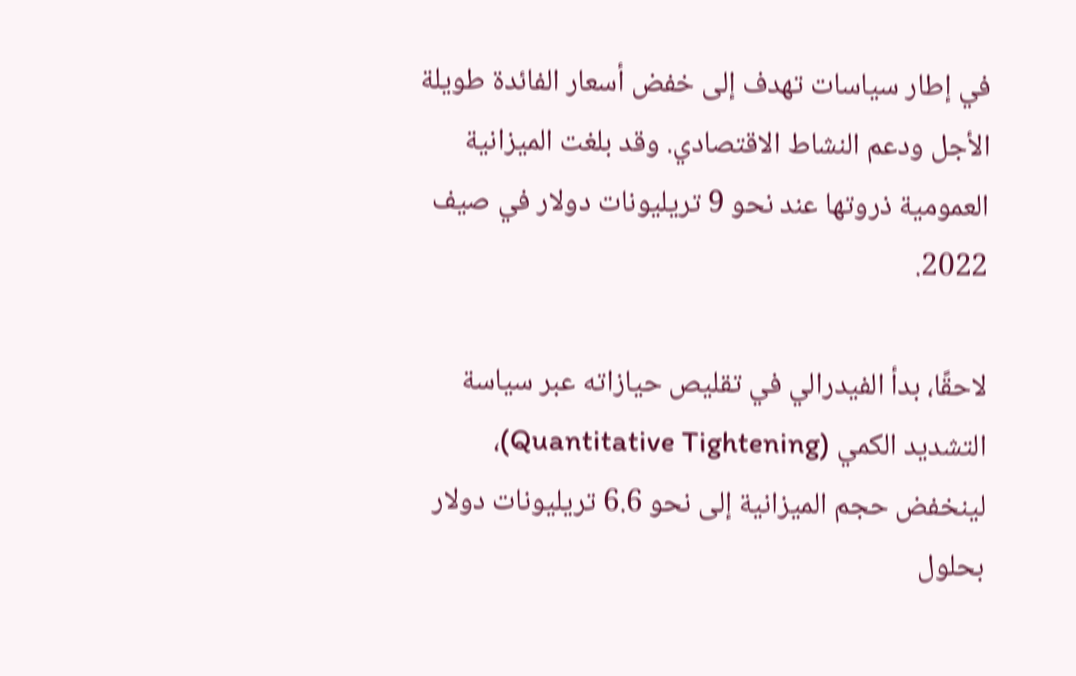في إطار سياسات تهدف إلى خفض أسعار الفائدة طويلة الأجل ودعم النشاط الاقتصادي. وقد بلغت الميزانية العمومية ذروتها عند نحو 9 تريليونات دولار في صيف 2022.

لاحقًا، بدأ الفيدرالي في تقليص حيازاته عبر سياسة التشديد الكمي (Quantitative Tightening)، لينخفض حجم الميزانية إلى نحو 6.6 تريليونات دولار بحلول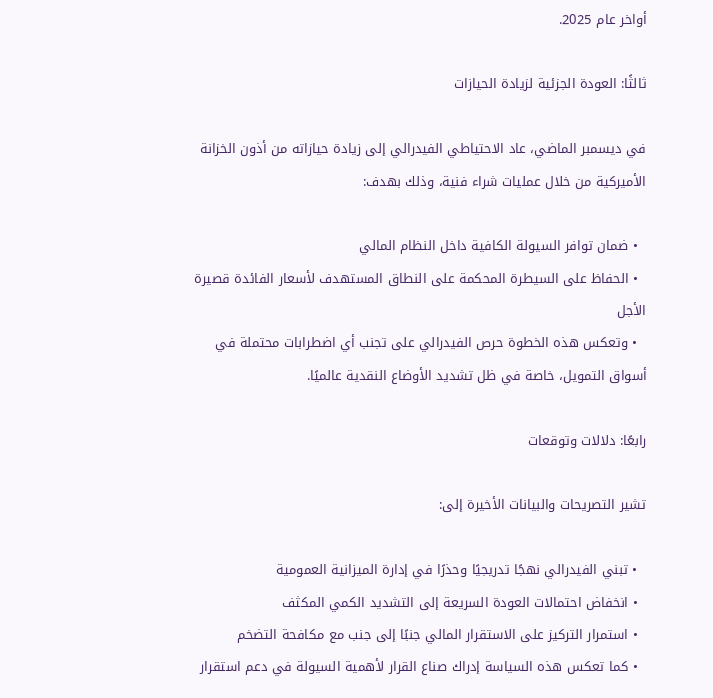أواخر عام 2025.

ثالثًا: العودة الجزئية لزيادة الحيازات

في ديسمبر الماضي، عاد الاحتياطي الفيدرالي إلى زيادة حيازاته من أذون الخزانة الأميركية من خلال عمليات شراء فنية، وذلك بهدف:

  • ضمان توافر السيولة الكافية داخل النظام المالي
  • الحفاظ على السيطرة المحكمة على النطاق المستهدف لأسعار الفائدة قصيرة الأجل
  • وتعكس هذه الخطوة حرص الفيدرالي على تجنب أي اضطرابات محتملة في أسواق التمويل، خاصة في ظل تشديد الأوضاع النقدية عالميًا.

رابعًا: دلالات وتوقعات

تشير التصريحات والبيانات الأخيرة إلى:

  • تبني الفيدرالي نهجًا تدريجيًا وحذرًا في إدارة الميزانية العمومية
  • انخفاض احتمالات العودة السريعة إلى التشديد الكمي المكثف
  • استمرار التركيز على الاستقرار المالي جنبًا إلى جنب مع مكافحة التضخم
  • كما تعكس هذه السياسة إدراك صناع القرار لأهمية السيولة في دعم استقرار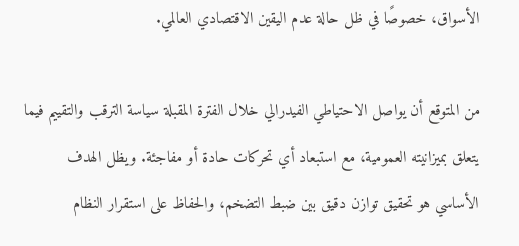الأسواق، خصوصًا في ظل حالة عدم اليقين الاقتصادي العالمي.

من المتوقع أن يواصل الاحتياطي الفيدرالي خلال الفترة المقبلة سياسة الترقب والتقييم فيما يتعلق بميزانيته العمومية، مع استبعاد أي تحركات حادة أو مفاجئة. ويظل الهدف الأساسي هو تحقيق توازن دقيق بين ضبط التضخم، والحفاظ على استقرار النظام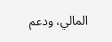المالي، ودعم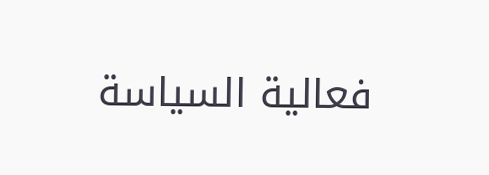فعالية السياسة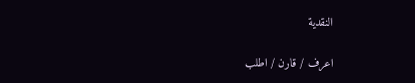النقدية

اعرف / قارن / اطلب